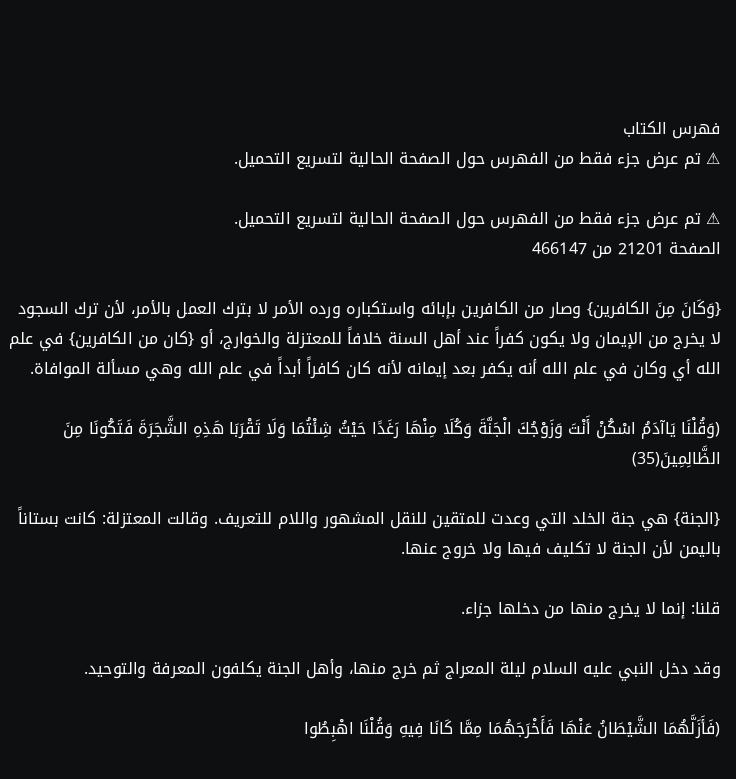فهرس الكتاب
⚠ تم عرض جزء فقط من الفهرس حول الصفحة الحالية لتسريع التحميل.

⚠ تم عرض جزء فقط من الفهرس حول الصفحة الحالية لتسريع التحميل.
الصفحة 21201 من 466147

{وَكَانَ مِنَ الكافرين} وصار من الكافرين بإبائه واستكباره ورده الأمر لا بترك العمل بالأمر، لأن ترك السجود لا يخرج من الإيمان ولا يكون كفراً عند أهل السنة خلافاً للمعتزلة والخوارج، أو {كان من الكافرين} في علم الله أي وكان في علم الله أنه يكفر بعد إيمانه لأنه كان كافراً أبداً في علم الله وهي مسألة الموافاة.

(وَقُلْنَا يَاآدَمُ اسْكُنْ أَنْتَ وَزَوْجُكَ الْجَنَّةَ وَكُلَا مِنْهَا رَغَدًا حَيْثُ شِئْتُمَا وَلَا تَقْرَبَا هَذِهِ الشَّجَرَةَ فَتَكُونَا مِنَ الظَّالِمِينَ(35)

{الجنة} هي جنة الخلد التي وعدت للمتقين للنقل المشهور واللام للتعريف. وقالت المعتزلة: كانت بستاناً باليمن لأن الجنة لا تكليف فيها ولا خروج عنها.

قلنا: إنما لا يخرج منها من دخلها جزاء.

وقد دخل النبي عليه السلام ليلة المعراج ثم خرج منها، وأهل الجنة يكلفون المعرفة والتوحيد.

(فَأَزَلَّهُمَا الشَّيْطَانُ عَنْهَا فَأَخْرَجَهُمَا مِمَّا كَانَا فِيهِ وَقُلْنَا اهْبِطُوا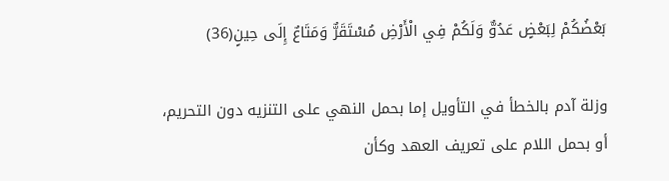بَعْضُكُمْ لِبَعْضٍ عَدُوٌّ وَلَكُمْ فِي الْأَرْضِ مُسْتَقَرٌّ وَمَتَاعٌ إِلَى حِينٍ(36)

وزلة آدم بالخطأ في التأويل إما بحمل النهي على التنزيه دون التحريم، أو بحمل اللام على تعريف العهد وكأن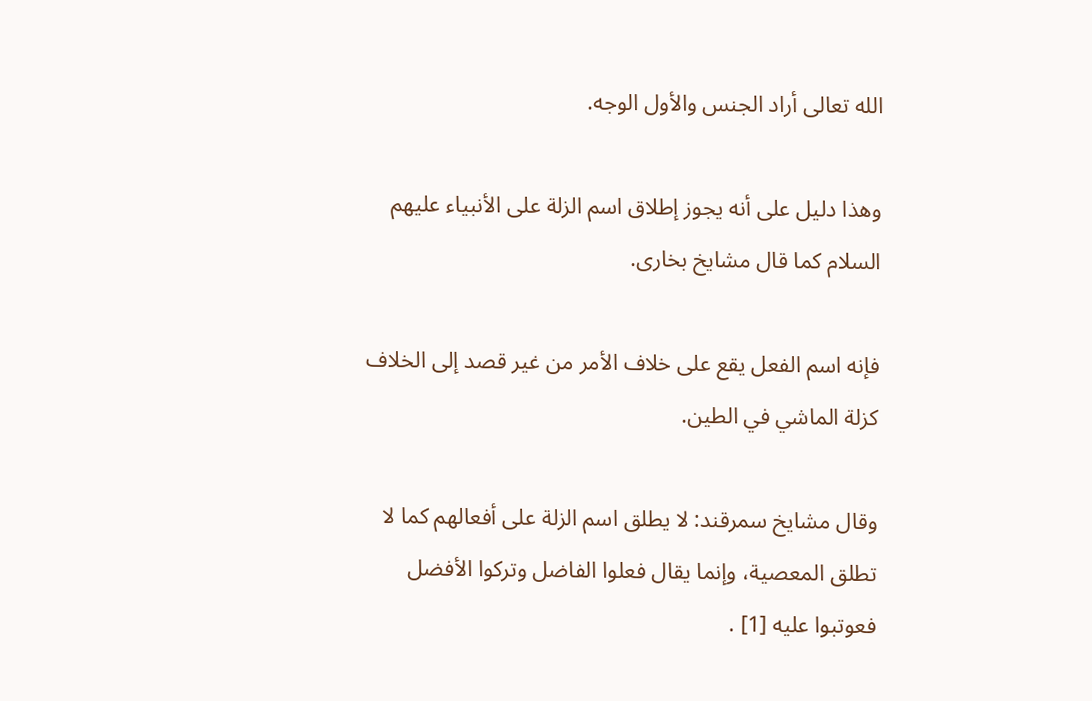الله تعالى أراد الجنس والأول الوجه.

وهذا دليل على أنه يجوز إطلاق اسم الزلة على الأنبياء عليهم السلام كما قال مشايخ بخارى.

فإنه اسم الفعل يقع على خلاف الأمر من غير قصد إلى الخلاف كزلة الماشي في الطين.

وقال مشايخ سمرقند: لا يطلق اسم الزلة على أفعالهم كما لا تطلق المعصية، وإنما يقال فعلوا الفاضل وتركوا الأفضل فعوتبوا عليه [1] .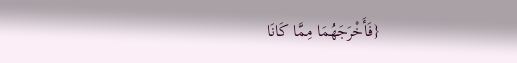{فَأَخْرَجَهُمَا مِمَّا كَانَا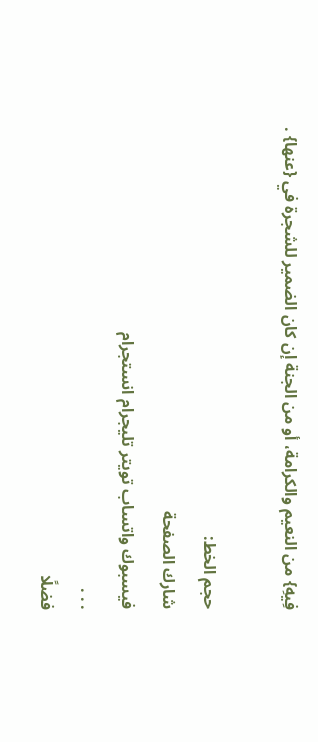فِيهِ} من النعيم والكرامة، أو من الجنة إن كان الضمير للشجرة في {عنها} .

حجم الخط:
شارك الصفحة
فيسبوك واتساب تويتر تليجرام انستجرام
. . .
فضلًا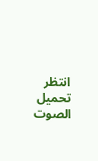انتظر تحميل الصوت